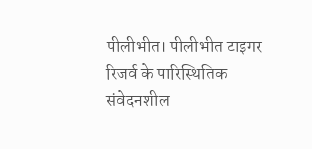पीलीभीत। पीलीभीत टाइगर रिजर्व के पारिस्थितिक संवेदनशील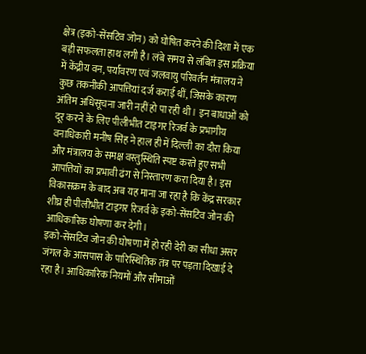क्षेत्र (इको-सेंसटिव जोन) को घोषित करने की दिशा में एक बड़ी सफलता हाथ लगी है। लंबे समय से लंबित इस प्रक्रिया में केंद्रीय वन, पर्यावरण एवं जलवायु परिवर्तन मंत्रालय ने कुछ तकनीकी आपत्तियां दर्ज कराई थीं, जिसके कारण अंतिम अधिसूचना जारी नहीं हो पा रही थी। इन बाधाओं को दूर करने के लिए पीलीभीत टाइगर रिजर्व के प्रभागीय वनाधिकारी मनीष सिंह ने हाल ही में दिल्ली का दौरा किया और मंत्रालय के समक्ष वस्तुस्थिति स्पष्ट करते हुए सभी आपत्तियों का प्रभावी ढंग से निस्तारण करा दिया है। इस विकासक्रम के बाद अब यह माना जा रहा है कि केंद्र सरकार शीघ्र ही पीलीभीत टाइगर रिजर्व के इको-सेंसटिव जोन की आधिकारिक घोषणा कर देगी।
इको-सेंसटिव जोन की घोषणा में हो रही देरी का सीधा असर जंगल के आसपास के पारिस्थितिक तंत्र पर पड़ता दिखाई दे रहा है। आधिकारिक नियमों और सीमाओं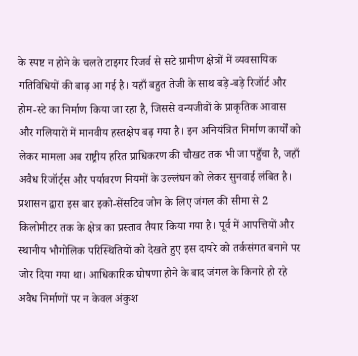के स्पष्ट न होने के चलते टाइगर रिजर्व से सटे ग्रामीण क्षेत्रों में व्यवसायिक गतिविधियों की बाढ़ आ गई है। यहाँ बहुत तेजी के साथ बड़े-बड़े रिजॉर्ट और होम-स्टे का निर्माण किया जा रहा है, जिससे वन्यजीवों के प्राकृतिक आवास और गलियारों में मानवीय हस्तक्षेप बढ़ गया है। इन अनियंत्रित निर्माण कार्यों को लेकर मामला अब राष्ट्रीय हरित प्राधिकरण की चौखट तक भी जा पहुँचा है, जहाँ अवैध रिजॉर्ट्स और पर्यावरण नियमों के उल्लंघन को लेकर सुनवाई लंबित है।
प्रशासन द्वारा इस बार इको-सेंसटिव जोन के लिए जंगल की सीमा से 2 किलोमीटर तक के क्षेत्र का प्रस्ताव तैयार किया गया है। पूर्व में आपत्तियों और स्थानीय भौगोलिक परिस्थितियों को देखते हुए इस दायरे को तर्कसंगत बनाने पर जोर दिया गया था। आधिकारिक घोषणा होने के बाद जंगल के किनारे हो रहे अवैध निर्माणों पर न केवल अंकुश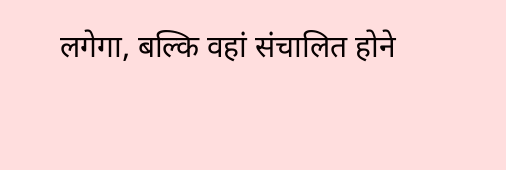लगेगा, बल्कि वहां संचालित होने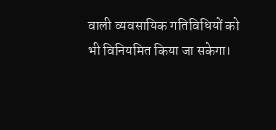वाली व्यवसायिक गतिविधियों को भी विनियमित किया जा सकेगा।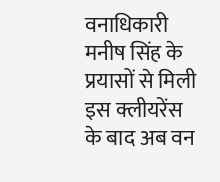वनाधिकारी मनीष सिंह के प्रयासों से मिली इस क्लीयरेंस के बाद अब वन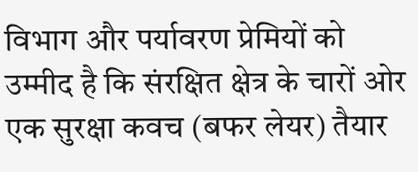विभाग और पर्यावरण प्रेमियों को उम्मीद है कि संरक्षित क्षेत्र के चारों ओर एक सुरक्षा कवच (बफर लेयर) तैयार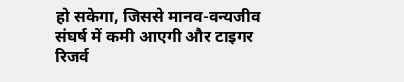हो सकेगा, जिससे मानव-वन्यजीव संघर्ष में कमी आएगी और टाइगर रिजर्व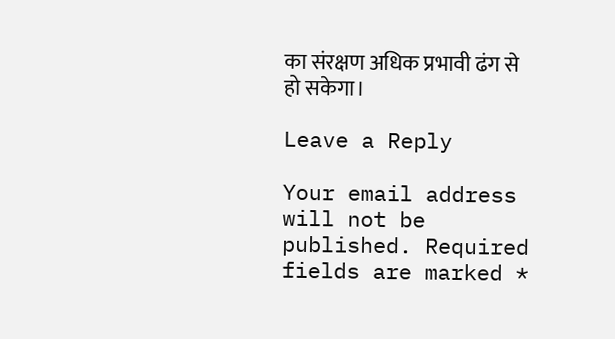का संरक्षण अधिक प्रभावी ढंग से हो सकेगा।

Leave a Reply

Your email address will not be published. Required fields are marked *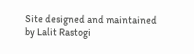Site designed and maintained by Lalit Rastogi